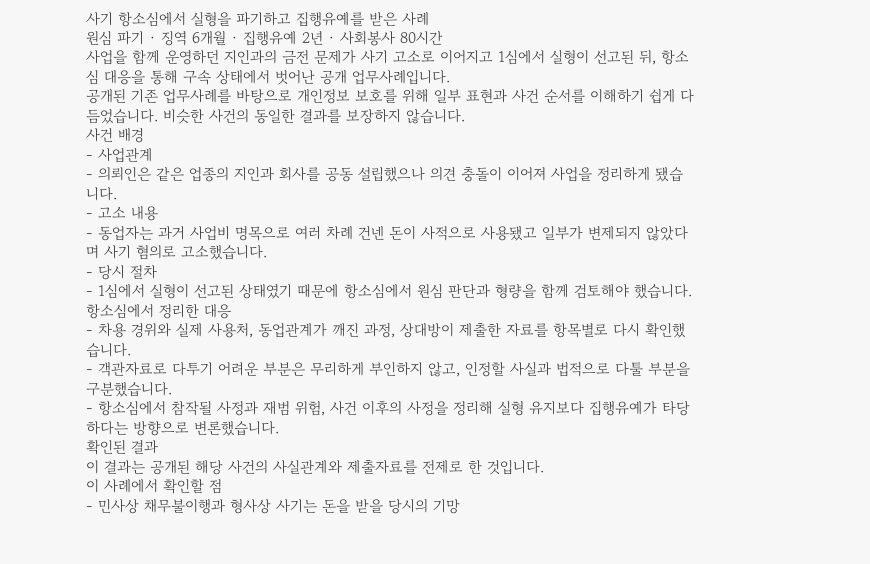사기 항소심에서 실형을 파기하고 집행유예를 받은 사례
원심 파기 · 징역 6개월 · 집행유예 2년 · 사회봉사 80시간
사업을 함께 운영하던 지인과의 금전 문제가 사기 고소로 이어지고 1심에서 실형이 선고된 뒤, 항소심 대응을 통해 구속 상태에서 벗어난 공개 업무사례입니다.
공개된 기존 업무사례를 바탕으로 개인정보 보호를 위해 일부 표현과 사건 순서를 이해하기 쉽게 다듬었습니다. 비슷한 사건의 동일한 결과를 보장하지 않습니다.
사건 배경
- 사업관계
- 의뢰인은 같은 업종의 지인과 회사를 공동 설립했으나 의견 충돌이 이어져 사업을 정리하게 됐습니다.
- 고소 내용
- 동업자는 과거 사업비 명목으로 여러 차례 건넨 돈이 사적으로 사용됐고 일부가 변제되지 않았다며 사기 혐의로 고소했습니다.
- 당시 절차
- 1심에서 실형이 선고된 상태였기 때문에 항소심에서 원심 판단과 형량을 함께 검토해야 했습니다.
항소심에서 정리한 대응
- 차용 경위와 실제 사용처, 동업관계가 깨진 과정, 상대방이 제출한 자료를 항목별로 다시 확인했습니다.
- 객관자료로 다투기 어려운 부분은 무리하게 부인하지 않고, 인정할 사실과 법적으로 다툴 부분을 구분했습니다.
- 항소심에서 참작될 사정과 재범 위험, 사건 이후의 사정을 정리해 실형 유지보다 집행유예가 타당하다는 방향으로 변론했습니다.
확인된 결과
이 결과는 공개된 해당 사건의 사실관계와 제출자료를 전제로 한 것입니다.
이 사례에서 확인할 점
- 민사상 채무불이행과 형사상 사기는 돈을 받을 당시의 기망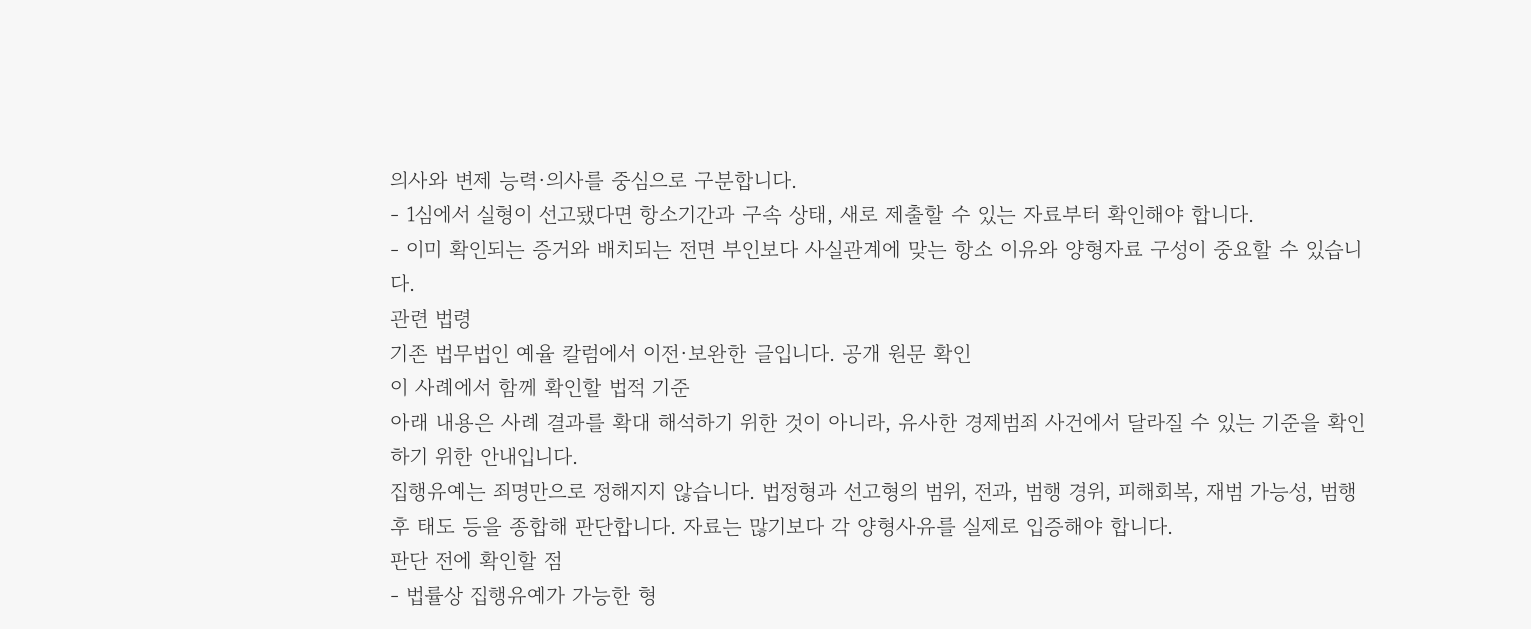의사와 변제 능력·의사를 중심으로 구분합니다.
- 1심에서 실형이 선고됐다면 항소기간과 구속 상태, 새로 제출할 수 있는 자료부터 확인해야 합니다.
- 이미 확인되는 증거와 배치되는 전면 부인보다 사실관계에 맞는 항소 이유와 양형자료 구성이 중요할 수 있습니다.
관련 법령
기존 법무법인 예율 칼럼에서 이전·보완한 글입니다. 공개 원문 확인
이 사례에서 함께 확인할 법적 기준
아래 내용은 사례 결과를 확대 해석하기 위한 것이 아니라, 유사한 경제범죄 사건에서 달라질 수 있는 기준을 확인하기 위한 안내입니다.
집행유예는 죄명만으로 정해지지 않습니다. 법정형과 선고형의 범위, 전과, 범행 경위, 피해회복, 재범 가능성, 범행 후 태도 등을 종합해 판단합니다. 자료는 많기보다 각 양형사유를 실제로 입증해야 합니다.
판단 전에 확인할 점
- 법률상 집행유예가 가능한 형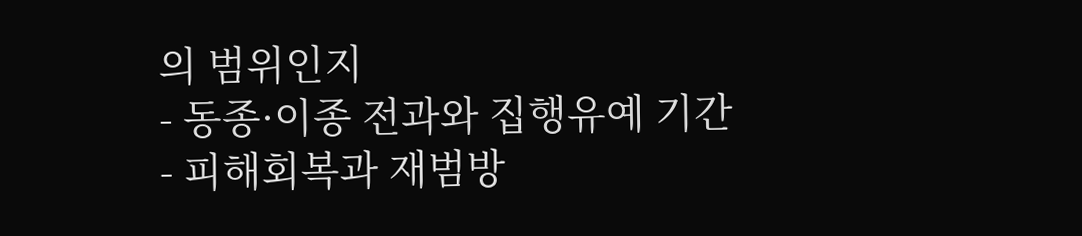의 범위인지
- 동종·이종 전과와 집행유예 기간
- 피해회복과 재범방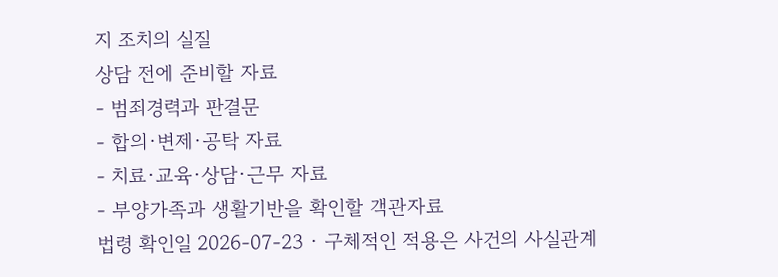지 조치의 실질
상담 전에 준비할 자료
- 범죄경력과 판결문
- 합의·변제·공탁 자료
- 치료·교육·상담·근무 자료
- 부양가족과 생활기반을 확인할 객관자료
법령 확인일 2026-07-23 · 구체적인 적용은 사건의 사실관계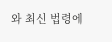와 최신 법령에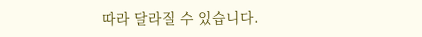따라 달라질 수 있습니다.